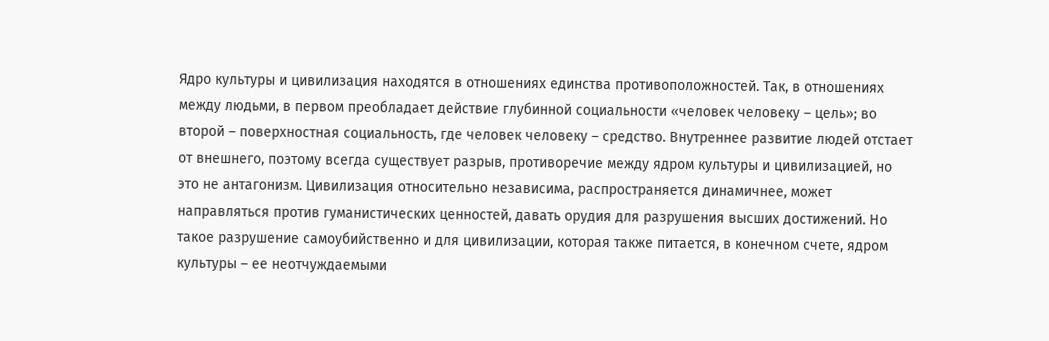Ядро культуры и цивилизация находятся в отношениях единства противоположностей. Так, в отношениях между людьми, в первом преобладает действие глубинной социальности «человек человеку – цель»; во второй – поверхностная социальность, где человек человеку – средство. Внутреннее развитие людей отстает от внешнего, поэтому всегда существует разрыв, противоречие между ядром культуры и цивилизацией, но это не антагонизм. Цивилизация относительно независима, распространяется динамичнее, может направляться против гуманистических ценностей, давать орудия для разрушения высших достижений. Но такое разрушение самоубийственно и для цивилизации, которая также питается, в конечном счете, ядром культуры – ее неотчуждаемыми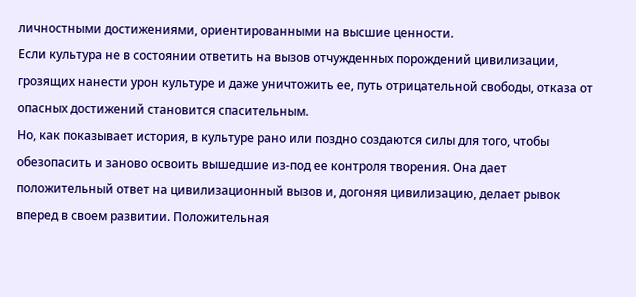личностными достижениями, ориентированными на высшие ценности.
Если культура не в состоянии ответить на вызов отчужденных порождений цивилизации, грозящих нанести урон культуре и даже уничтожить ее, путь отрицательной свободы, отказа от опасных достижений становится спасительным.
Но, как показывает история, в культуре рано или поздно создаются силы для того, чтобы обезопасить и заново освоить вышедшие из-под ее контроля творения. Она дает положительный ответ на цивилизационный вызов и, догоняя цивилизацию, делает рывок вперед в своем развитии. Положительная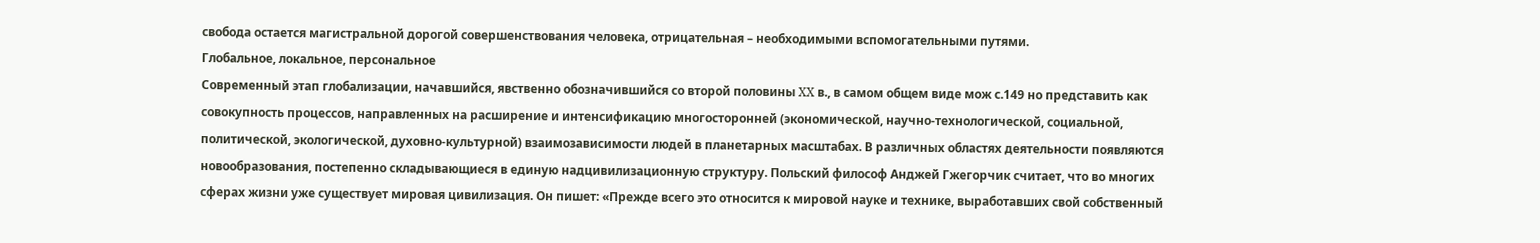свобода остается магистральной дорогой совершенствования человека, отрицательная – необходимыми вспомогательными путями.
Глобальное, локальное, персональное
Современный этап глобализации, начавшийся, явственно обозначившийся со второй половины XX в., в самом общем виде мож с.149 но представить как совокупность процессов, направленных на расширение и интенсификацию многосторонней (экономической, научно-технологической, социальной, политической, экологической, духовно-культурной) взаимозависимости людей в планетарных масштабах. В различных областях деятельности появляются новообразования, постепенно складывающиеся в единую надцивилизационную структуру. Польский философ Анджей Гжегорчик считает, что во многих сферах жизни уже существует мировая цивилизация. Он пишет: «Прежде всего это относится к мировой науке и технике, выработавших свой собственный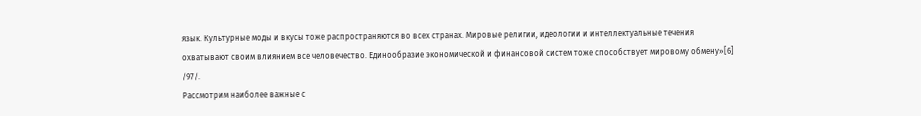язык. Культурные моды и вкусы тоже распространяются во всех странах. Мировые религии, идеологии и интеллектуальные течения охватывают своим влиянием все человечество. Единообразие экономической и финансовой систем тоже способствует мировому обмену»[6] /97/.
Рассмотрим наиболее важные с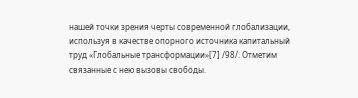нашей точки зрения черты современной глобализации, используя в качестве опорного источника капитальный труд «Глобальные трансформации»[7] /98/. Отметим связанные с нею вызовы свободы.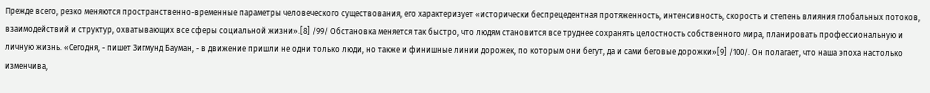Прежде всего, резко меняются пространственно-временные параметры человеческого существования, его характеризует «исторически беспрецедентная протяженность, интенсивность, скорость и степень влияния глобальных потоков, взаимодействий и структур, охватывающих все сферы социальной жизни».[8] /99/ Обстановка меняется так быстро, что людям становится все труднее сохранять целостность собственного мира, планировать профессиональную и личную жизнь. «Сегодня, - пишет Зигмунд Бауман, - в движение пришли не одни только люди, но также и финишные линии дорожек, по которым они бегут, да и сами беговые дорожки»[9] /100/. Он полагает, что наша эпоха настолько изменчива,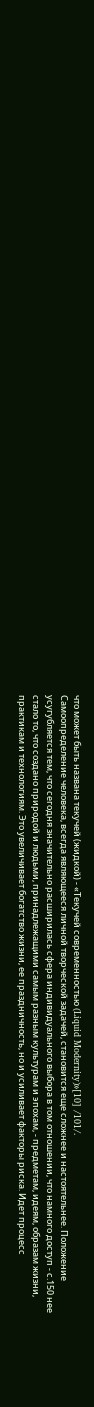что может быть названа текучей (жидкой) - «Текучей современностью (Liquid Modernity)»[10] /101/.
Самоопределение человека, всегда являющееся личной творческой задачей, становится еще сложнее и настоятельнее. Положение усугубляется тем, что сегодня значительно расширилась сфера индивидуального выбора в том отношении, что намного доступ - с.150 нее стало то, что создано природой и людьми, принадлежащими самым разным культурам и эпохам, - предметам, идеям, образам жизни, практикам и технологиям. Это увеличивает богатство жизни, ее праздничность, но и усиливает факторы риска. Идет процесс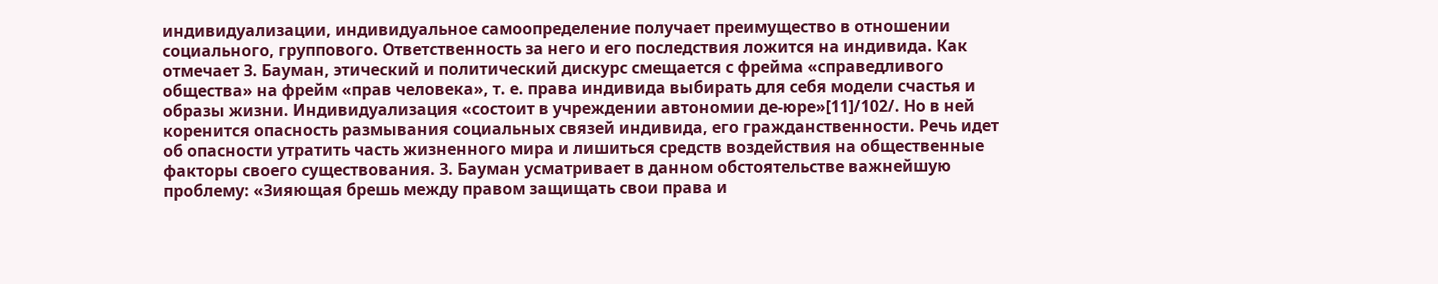индивидуализации, индивидуальное самоопределение получает преимущество в отношении социального, группового. Ответственность за него и его последствия ложится на индивида. Как отмечает З. Бауман, этический и политический дискурс смещается с фрейма «справедливого общества» на фрейм «прав человека», т. е. права индивида выбирать для себя модели счастья и образы жизни. Индивидуализация «состоит в учреждении автономии де-юре»[11]/102/. Но в ней коренится опасность размывания социальных связей индивида, его гражданственности. Речь идет об опасности утратить часть жизненного мира и лишиться средств воздействия на общественные факторы своего существования. З. Бауман усматривает в данном обстоятельстве важнейшую проблему: «Зияющая брешь между правом защищать свои права и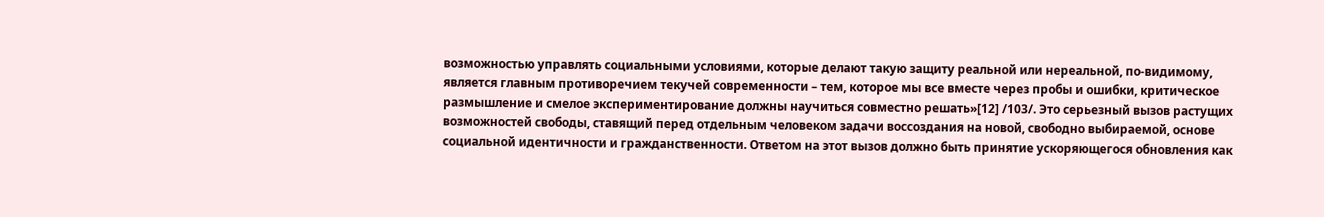возможностью управлять социальными условиями, которые делают такую защиту реальной или нереальной, по-видимому, является главным противоречием текучей современности – тем, которое мы все вместе через пробы и ошибки, критическое размышление и смелое экспериментирование должны научиться совместно решать»[12] /103/. Это серьезный вызов растущих возможностей свободы, ставящий перед отдельным человеком задачи воссоздания на новой, свободно выбираемой, основе социальной идентичности и гражданственности. Ответом на этот вызов должно быть принятие ускоряющегося обновления как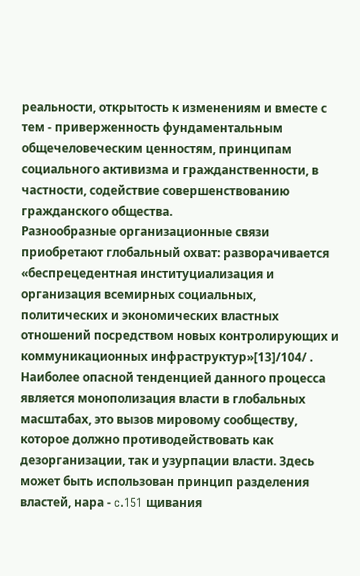реальности, открытость к изменениям и вместе с тем - приверженность фундаментальным общечеловеческим ценностям, принципам социального активизма и гражданственности, в частности, содействие совершенствованию гражданского общества.
Разнообразные организационные связи приобретают глобальный охват: разворачивается «беспрецедентная институциализация и организация всемирных социальных, политических и экономических властных отношений посредством новых контролирующих и коммуникационных инфраструктур»[13]/104/ . Наиболее опасной тенденцией данного процесса является монополизация власти в глобальных масштабах, это вызов мировому сообществу, которое должно противодействовать как дезорганизации, так и узурпации власти. Здесь может быть использован принцип разделения властей, нара - c.151 щивания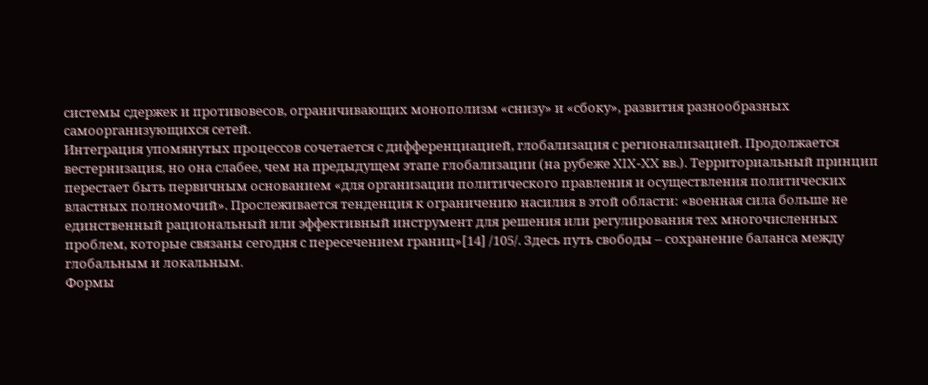системы сдержек и противовесов, ограничивающих монополизм «снизу» и «сбоку», развития разнообразных самоорганизующихся сетей.
Интеграция упомянутых процессов сочетается с дифференциацией, глобализация с регионализацией. Продолжается вестернизация, но она слабее, чем на предыдущем этапе глобализации (на рубеже XIX-XX вв.). Территориальный принцип перестает быть первичным основанием «для организации политического правления и осуществления политических властных полномочий». Прослеживается тенденция к ограничению насилия в этой области: «военная сила больше не единственный рациональный или эффективный инструмент для решения или регулирования тех многочисленных проблем, которые связаны сегодня с пересечением границ»[14] /105/. Здесь путь свободы – сохранение баланса между глобальным и локальным.
Формы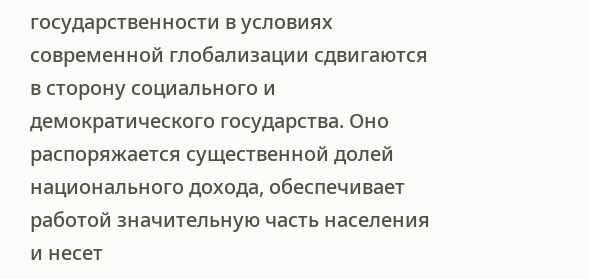государственности в условиях современной глобализации сдвигаются в сторону социального и демократического государства. Оно распоряжается существенной долей национального дохода, обеспечивает работой значительную часть населения и несет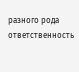разного рода ответственность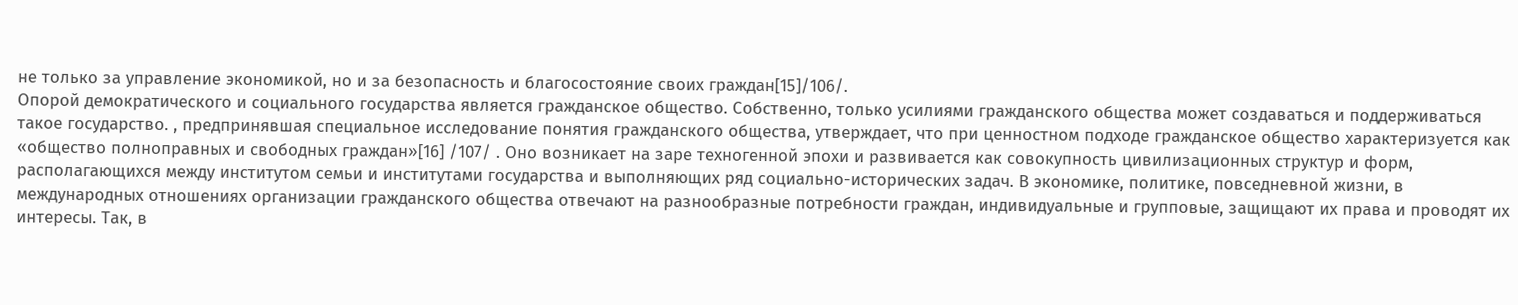не только за управление экономикой, но и за безопасность и благосостояние своих граждан[15]/106/.
Опорой демократического и социального государства является гражданское общество. Собственно, только усилиями гражданского общества может создаваться и поддерживаться такое государство. , предпринявшая специальное исследование понятия гражданского общества, утверждает, что при ценностном подходе гражданское общество характеризуется как «общество полноправных и свободных граждан»[16] /107/ . Оно возникает на заре техногенной эпохи и развивается как совокупность цивилизационных структур и форм, располагающихся между институтом семьи и институтами государства и выполняющих ряд социально-исторических задач. В экономике, политике, повседневной жизни, в международных отношениях организации гражданского общества отвечают на разнообразные потребности граждан, индивидуальные и групповые, защищают их права и проводят их интересы. Так, в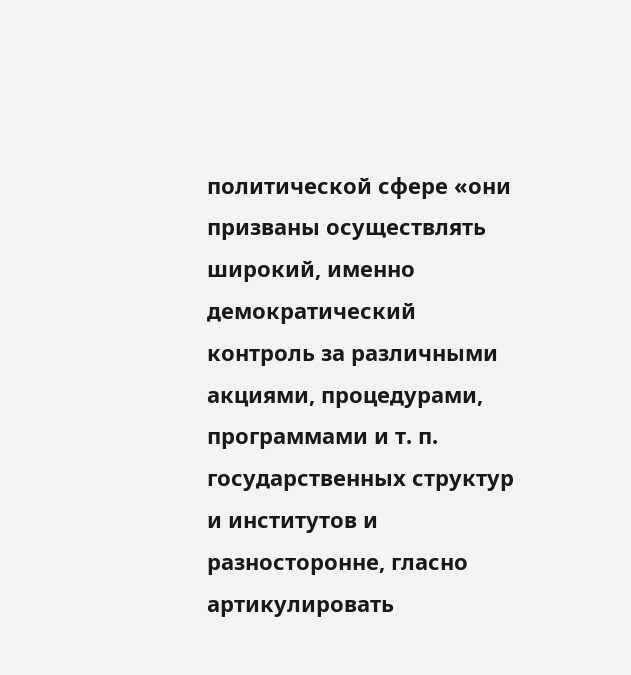политической сфере «они призваны осуществлять широкий, именно демократический контроль за различными акциями, процедурами, программами и т. п. государственных структур и институтов и разносторонне, гласно артикулировать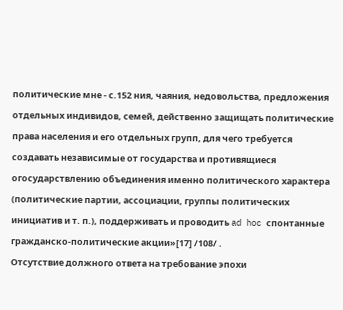политические мне - с.152 ния, чаяния, недовольства, предложения отдельных индивидов, семей, действенно защищать политические права населения и его отдельных групп, для чего требуется создавать независимые от государства и противящиеся огосударствлению объединения именно политического характера (политические партии, ассоциации, группы политических инициатив и т. п.), поддерживать и проводить ad hoc спонтанные гражданско-политические акции»[17] /108/ .
Отсутствие должного ответа на требование эпохи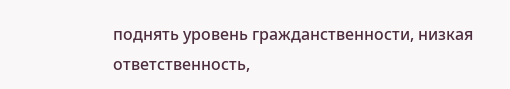поднять уровень гражданственности, низкая ответственность,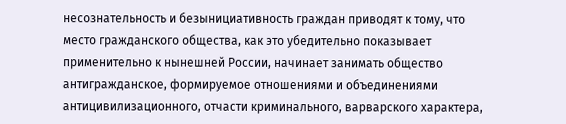несознательность и безынициативность граждан приводят к тому, что место гражданского общества, как это убедительно показывает применительно к нынешней России, начинает занимать общество антигражданское, формируемое отношениями и объединениями антицивилизационного, отчасти криминального, варварского характера,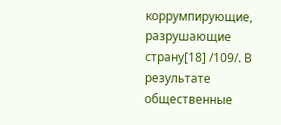коррумпирующие, разрушающие страну[18] /109/. В результате общественные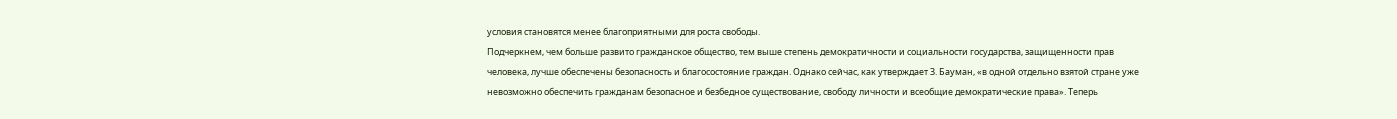условия становятся менее благоприятными для роста свободы.
Подчеркнем, чем больше развито гражданское общество, тем выше степень демократичности и социальности государства, защищенности прав человека, лучше обеспечены безопасность и благосостояние граждан. Однако сейчас, как утверждает З. Бауман, «в одной отдельно взятой стране уже невозможно обеспечить гражданам безопасное и безбедное существование, свободу личности и всеобщие демократические права». Теперь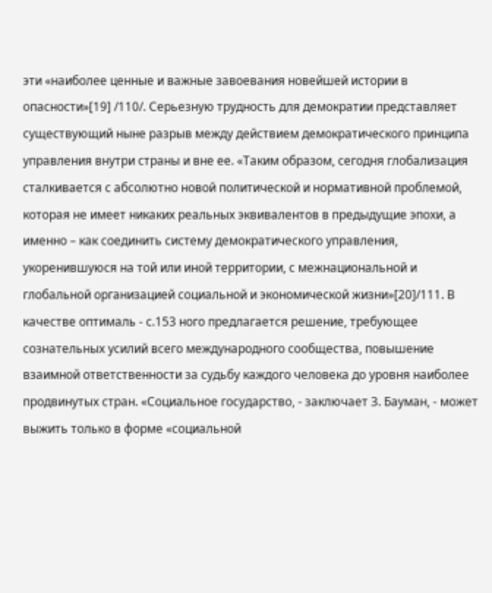эти «наиболее ценные и важные завоевания новейшей истории в опасности»[19] /110/. Серьезную трудность для демократии представляет существующий ныне разрыв между действием демократического принципа управления внутри страны и вне ее. «Таким образом, сегодня глобализация сталкивается с абсолютно новой политической и нормативной проблемой, которая не имеет никаких реальных эквивалентов в предыдущие эпохи, а именно – как соединить систему демократического управления, укоренившуюся на той или иной территории, с межнациональной и глобальной организацией социальной и экономической жизни»[20]/111. В качестве оптималь - с.153 ного предлагается решение, требующее сознательных усилий всего международного сообщества, повышение взаимной ответственности за судьбу каждого человека до уровня наиболее продвинутых стран. «Социальное государство, - заключает З. Бауман, - может выжить только в форме «социальной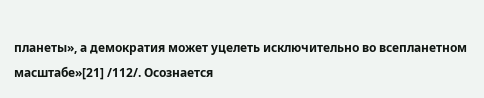планеты», а демократия может уцелеть исключительно во всепланетном масштабе»[21] /112/. Осознается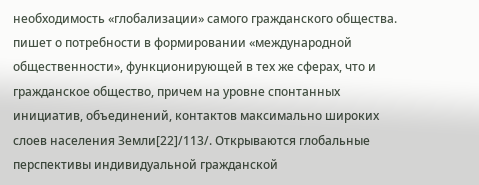необходимость «глобализации» самого гражданского общества. пишет о потребности в формировании «международной общественности», функционирующей в тех же сферах, что и гражданское общество, причем на уровне спонтанных инициатив, объединений, контактов максимально широких слоев населения Земли[22]/113/. Открываются глобальные перспективы индивидуальной гражданской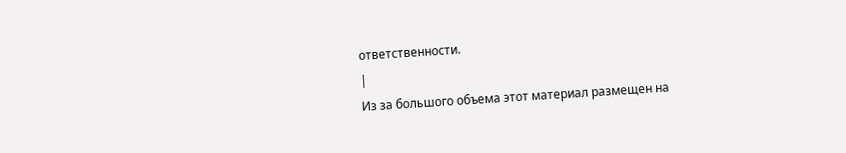ответственности.
|
Из за большого объема этот материал размещен на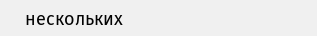нескольких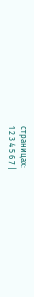страницах:
1 2 3 4 5 6 7 |